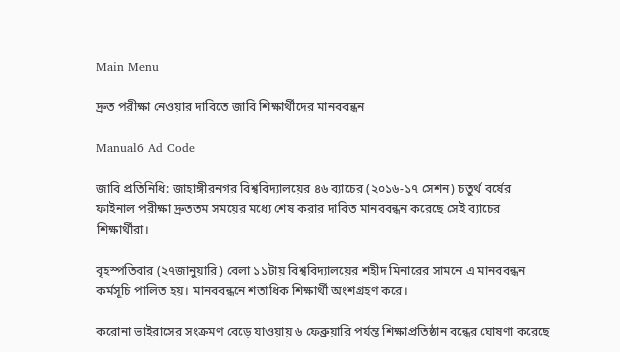Main Menu

দ্রুত পরীক্ষা নেওয়ার দাবিতে জাবি শিক্ষার্থীদের মানববন্ধন

Manual6 Ad Code

জাবি প্রতিনিধি: জাহাঙ্গীরনগর বিশ্ববিদ্যালয়ের ৪৬ ব্যাচের (২০১৬-১৭ সেশন) চতুর্থ বর্ষের ফাইনাল পরীক্ষা দ্রুততম সময়ের মধ্যে শেষ করার দাবিত মানববন্ধন করেছে সেই ব্যাচের শিক্ষার্থীরা।

বৃহস্পতিবার (২৭জানুয়ারি) বেলা ১১টায় বিশ্ববিদ্যালয়ের শহীদ মিনারের সামনে এ মানববন্ধন কর্মসূচি পালিত হয়। মানববন্ধনে শতাধিক শিক্ষার্থী অংশগ্রহণ করে।

করোনা ভাইরাসের সংক্রমণ বেড়ে যাওয়ায় ৬ ফেব্রুয়ারি পর্যন্ত শিক্ষাপ্রতিষ্ঠান বন্ধের ঘোষণা করেছে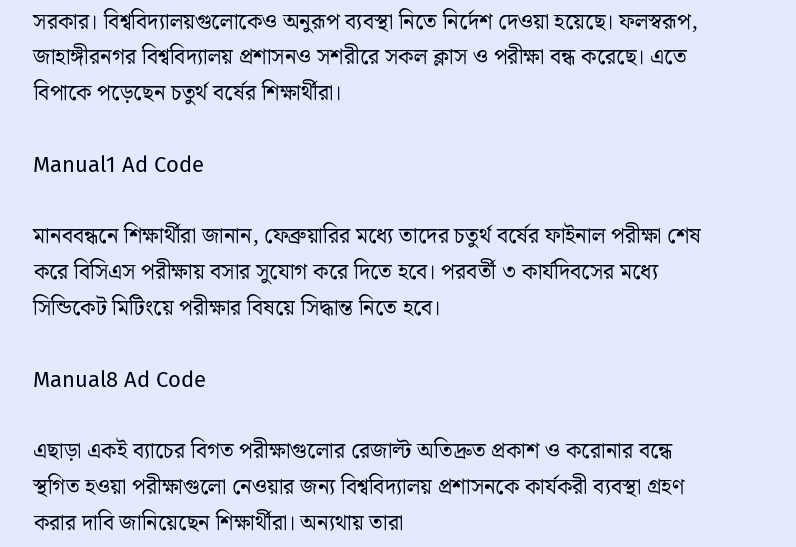সরকার। বিশ্ববিদ্যালয়গুলোকেও অনুরূপ ব্যবস্থা নিতে নির্দেশ দেওয়া হয়েছে। ফলস্বরূপ, জাহাঙ্গীরনগর বিশ্ববিদ্যালয় প্রশাসনও সশরীরে সকল ক্লাস ও পরীক্ষা বন্ধ করেছে। এতে বিপাকে পড়েছেন চতুর্থ বর্ষের শিক্ষার্থীরা।

Manual1 Ad Code

মানববন্ধনে শিক্ষার্থীরা জানান, ফেব্রুয়ারির মধ্যে তাদের চতুর্থ বর্ষের ফাইনাল পরীক্ষা শেষ করে বিসিএস পরীক্ষায় বসার সুযোগ করে দিতে হবে। পরবর্তী ৩ কার্যদিবসের মধ্যে সিন্ডিকেট মিটিংয়ে পরীক্ষার বিষয়ে সিদ্ধান্ত নিতে হবে।

Manual8 Ad Code

এছাড়া একই ব্যাচের বিগত পরীক্ষাগুলোর রেজাল্ট অতিদ্রুত প্রকাশ ও করোনার বন্ধে স্থগিত হওয়া পরীক্ষাগুলো নেওয়ার জন্য বিশ্ববিদ্যালয় প্রশাসনকে কার্যকরী ব্যবস্থা গ্রহণ করার দাবি জানিয়েছেন শিক্ষার্থীরা। অন্যথায় তারা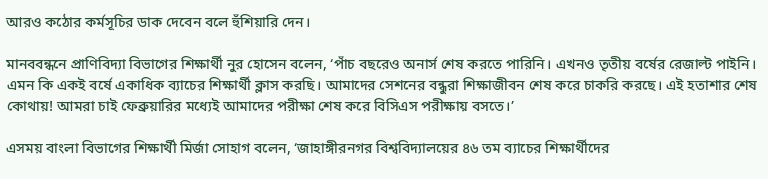আরও কঠোর কর্মসূচির ডাক দেবেন বলে হুঁশিয়ারি দেন।

মানববন্ধনে প্রাণিবিদ্যা বিভাগের শিক্ষার্থী নুর হোসেন বলেন, ‘পাঁচ বছরেও অনার্স শেষ করতে পারিনি। এখনও তৃতীয় বর্ষের রেজাল্ট পাইনি। এমন কি একই বর্ষে একাধিক ব্যাচের শিক্ষার্থী ক্লাস করছি। আমাদের সেশনের বন্ধুরা শিক্ষাজীবন শেষ করে চাকরি করছে। এই হতাশার শেষ কোথায়! আমরা চাই ফেব্রুয়ারির মধ্যেই আমাদের পরীক্ষা শেষ করে বিসিএস পরীক্ষায় বসতে।’

এসময় বাংলা বিভাগের শিক্ষার্থী মির্জা সোহাগ বলেন, ‘জাহাঙ্গীরনগর বিশ্ববিদ্যালয়ের ৪৬ তম ব্যাচের শিক্ষার্থীদের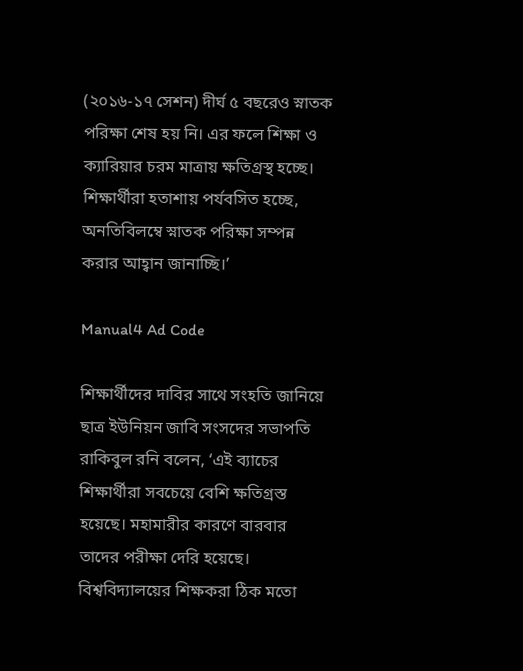(২০১৬-১৭ সেশন) দীর্ঘ ৫ বছরেও স্নাতক পরিক্ষা শেষ হয় নি। এর ফলে শিক্ষা ও ক্যারিয়ার চরম মাত্রায় ক্ষতিগ্রস্থ হচ্ছে। শিক্ষার্থীরা হতাশায় পর্যবসিত হচ্ছে, অনতিবিলম্বে স্নাতক পরিক্ষা সম্পন্ন করার আহ্বান জানাচ্ছি।’

Manual4 Ad Code

শিক্ষার্থীদের দাবির সাথে সংহতি জানিয়ে ছাত্র ইউনিয়ন জাবি সংসদের সভাপতি রাকিবুল রনি বলেন, ‘এই ব্যাচের শিক্ষার্থীরা সবচেয়ে বেশি ক্ষতিগ্রস্ত হয়েছে। মহামারীর কারণে বারবার তাদের পরীক্ষা দেরি হয়েছে। বিশ্ববিদ্যালয়ের শিক্ষকরা ঠিক মতো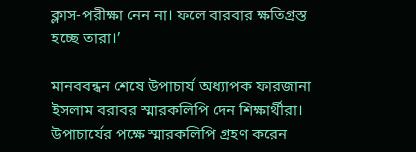ক্লাস-পরীক্ষা নেন না। ফলে বারবার ক্ষতিগ্রস্ত হচ্ছে তারা।’

মানববন্ধন শেষে উপাচার্য অধ্যাপক ফারজানা ইসলাম বরাবর স্মারকলিপি দেন শিক্ষার্থীরা। উপাচার্যের পক্ষে স্মারকলিপি গ্রহণ করেন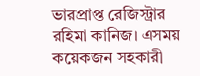ভারপ্রাপ্ত রেজিস্ট্রার রহিমা কানিজ। এসময় কয়েকজন সহকারী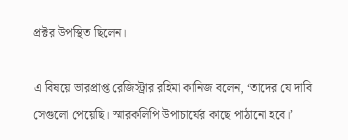প্রক্টর উপস্থিত ছিলেন।

এ বিষয়ে ভারপ্রাপ্ত রেজিস্ট্রার রহিমা কানিজ বলেন, ‘তাদের যে দাবি সেগুলো পেয়েছি। স্মারকলিপি উপাচার্যের কাছে পাঠানো হবে।’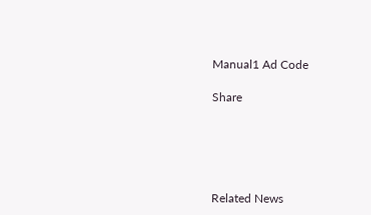Manual1 Ad Code

Share





Related News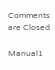Comments are Closed

Manual1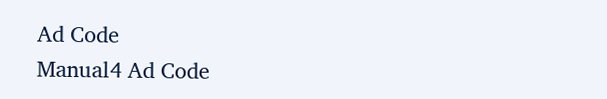Ad Code
Manual4 Ad Code